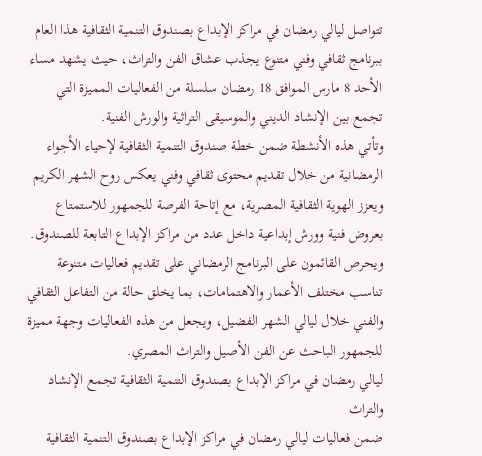تتواصل ليالي رمضان في مراكز الإبداع بصندوق التنمية الثقافية هذا العام ببرنامج ثقافي وفني متنوع يجذب عشاق الفن والتراث، حيث يشهد مساء الأحد 8 مارس الموافق 18 رمضان سلسلة من الفعاليات المميزة التي تجمع بين الإنشاد الديني والموسيقى التراثية والورش الفنية.
وتأتي هذه الأنشطة ضمن خطة صندوق التنمية الثقافية لإحياء الأجواء الرمضانية من خلال تقديم محتوى ثقافي وفني يعكس روح الشهر الكريم ويعزز الهوية الثقافية المصرية، مع إتاحة الفرصة للجمهور للاستمتاع بعروض فنية وورش إبداعية داخل عدد من مراكز الإبداع التابعة للصندوق.
ويحرص القائمون على البرنامج الرمضاني على تقديم فعاليات متنوعة تناسب مختلف الأعمار والاهتمامات، بما يخلق حالة من التفاعل الثقافي والفني خلال ليالي الشهر الفضيل، ويجعل من هذه الفعاليات وجهة مميزة للجمهور الباحث عن الفن الأصيل والتراث المصري.
ليالي رمضان في مراكز الإبداع بصندوق التنمية الثقافية تجمع الإنشاد والتراث
ضمن فعاليات ليالي رمضان في مراكز الإبداع بصندوق التنمية الثقافية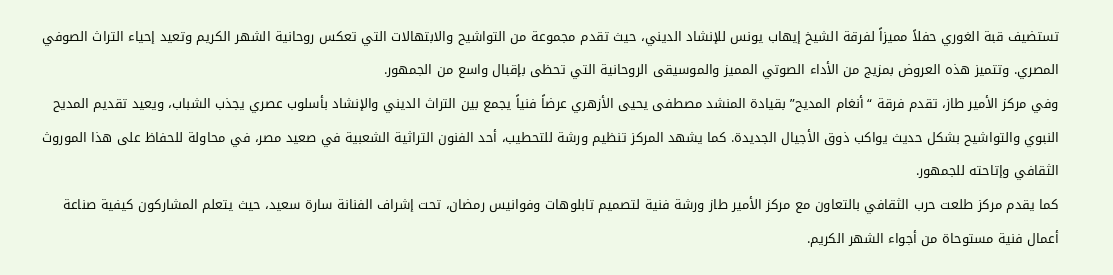تستضيف قبة الغوري حفلاً مميزاً لفرقة الشيخ إيهاب يونس للإنشاد الديني، حيث تقدم مجموعة من التواشيح والابتهالات التي تعكس روحانية الشهر الكريم وتعيد إحياء التراث الصوفي المصري. وتتميز هذه العروض بمزيج من الأداء الصوتي المميز والموسيقى الروحانية التي تحظى بإقبال واسع من الجمهور.
وفي مركز الأمير طاز، تقدم فرقة “أنغام المديح” بقيادة المنشد مصطفى يحيى الأزهري عرضاً فنياً يجمع بين التراث الديني والإنشاد بأسلوب عصري يجذب الشباب، ويعيد تقديم المديح النبوي والتواشيح بشكل حديث يواكب ذوق الأجيال الجديدة. كما يشهد المركز تنظيم ورشة للتحطيب، أحد الفنون التراثية الشعبية في صعيد مصر، في محاولة للحفاظ على هذا الموروث الثقافي وإتاحته للجمهور.
كما يقدم مركز طلعت حرب الثقافي بالتعاون مع مركز الأمير طاز ورشة فنية لتصميم تابلوهات وفوانيس رمضان، تحت إشراف الفنانة سارة سعيد، حيث يتعلم المشاركون كيفية صناعة أعمال فنية مستوحاة من أجواء الشهر الكريم.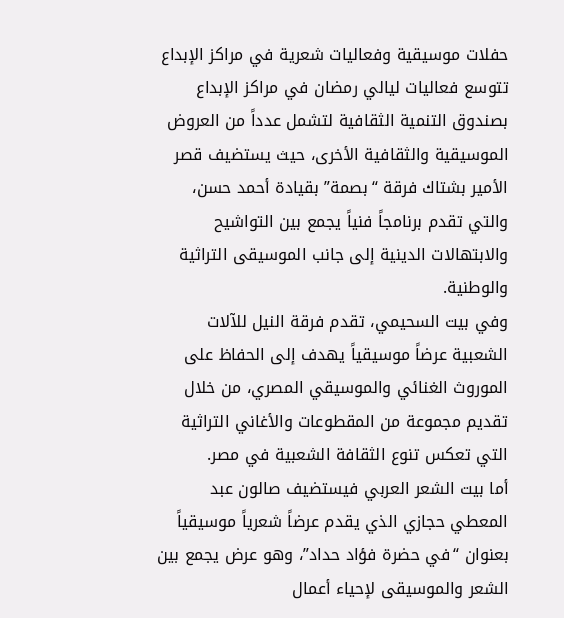حفلات موسيقية وفعاليات شعرية في مراكز الإبداع
تتوسع فعاليات ليالي رمضان في مراكز الإبداع بصندوق التنمية الثقافية لتشمل عدداً من العروض الموسيقية والثقافية الأخرى، حيث يستضيف قصر الأمير بشتاك فرقة “بصمة” بقيادة أحمد حسن، والتي تقدم برنامجاً فنياً يجمع بين التواشيح والابتهالات الدينية إلى جانب الموسيقى التراثية والوطنية.
وفي بيت السحيمي، تقدم فرقة النيل للآلات الشعبية عرضاً موسيقياً يهدف إلى الحفاظ على الموروث الغنائي والموسيقي المصري، من خلال تقديم مجموعة من المقطوعات والأغاني التراثية التي تعكس تنوع الثقافة الشعبية في مصر.
أما بيت الشعر العربي فيستضيف صالون عبد المعطي حجازي الذي يقدم عرضاً شعرياً موسيقياً بعنوان “في حضرة فؤاد حداد”، وهو عرض يجمع بين الشعر والموسيقى لإحياء أعمال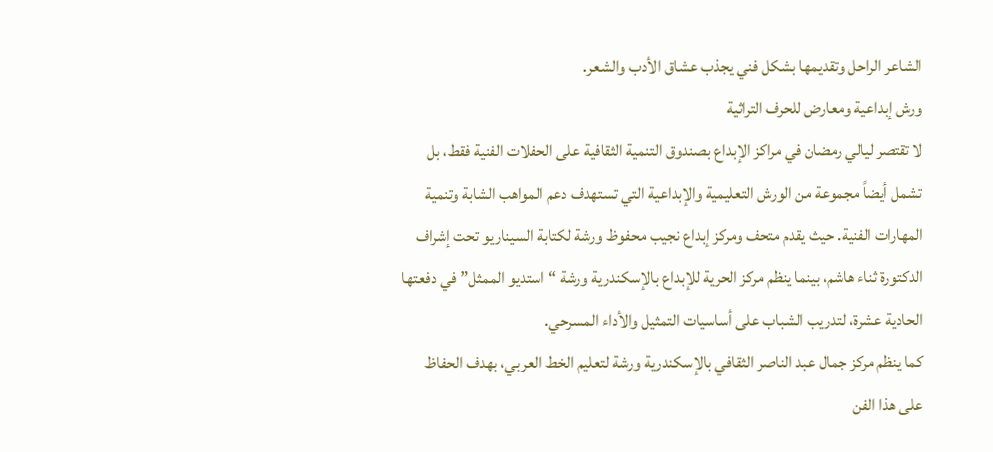الشاعر الراحل وتقديمها بشكل فني يجذب عشاق الأدب والشعر.
ورش إبداعية ومعارض للحرف التراثية
لا تقتصر ليالي رمضان في مراكز الإبداع بصندوق التنمية الثقافية على الحفلات الفنية فقط، بل تشمل أيضاً مجموعة من الورش التعليمية والإبداعية التي تستهدف دعم المواهب الشابة وتنمية المهارات الفنية. حيث يقدم متحف ومركز إبداع نجيب محفوظ ورشة لكتابة السيناريو تحت إشراف الدكتورة ثناء هاشم، بينما ينظم مركز الحرية للإبداع بالإسكندرية ورشة “استديو الممثل” في دفعتها الحادية عشرة، لتدريب الشباب على أساسيات التمثيل والأداء المسرحي.
كما ينظم مركز جمال عبد الناصر الثقافي بالإسكندرية ورشة لتعليم الخط العربي، بهدف الحفاظ على هذا الفن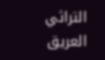التراثي العريق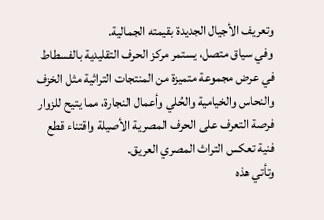وتعريف الأجيال الجديدة بقيمته الجمالية.
وفي سياق متصل، يستمر مركز الحرف التقليدية بالفسطاط في عرض مجموعة متميزة من المنتجات التراثية مثل الخزف والنحاس والخيامية والحُلي وأعمال النجارة، مما يتيح للزوار فرصة التعرف على الحرف المصرية الأصيلة واقتناء قطع فنية تعكس التراث المصري العريق.
وتأتي هذه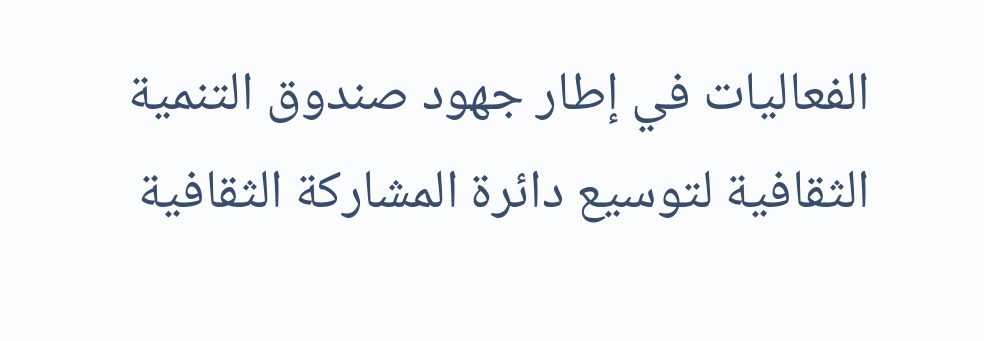الفعاليات في إطار جهود صندوق التنمية الثقافية لتوسيع دائرة المشاركة الثقافية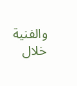والفنية خلال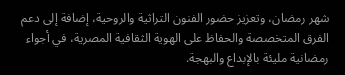شهر رمضان، وتعزيز حضور الفنون التراثية والروحية، إضافة إلى دعم الفرق المتخصصة والحفاظ على الهوية الثقافية المصرية، في أجواء رمضانية مليئة بالإبداع والبهجة.